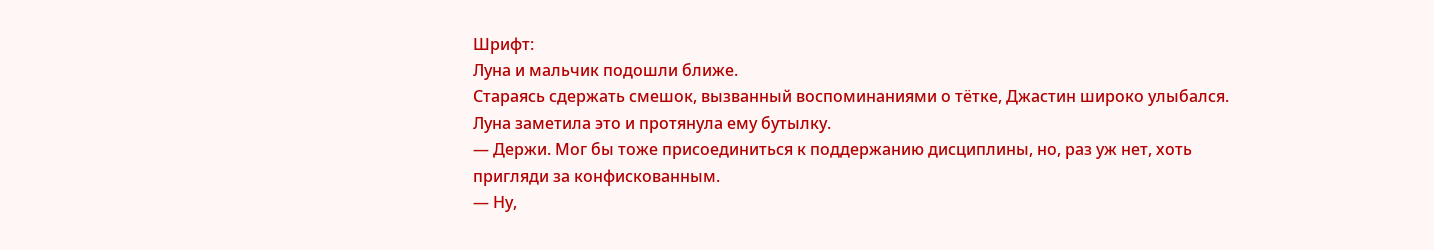Шрифт:
Луна и мальчик подошли ближе.
Стараясь сдержать смешок, вызванный воспоминаниями о тётке, Джастин широко улыбался.
Луна заметила это и протянула ему бутылку.
— Держи. Мог бы тоже присоединиться к поддержанию дисциплины, но, раз уж нет, хоть пригляди за конфискованным.
— Ну,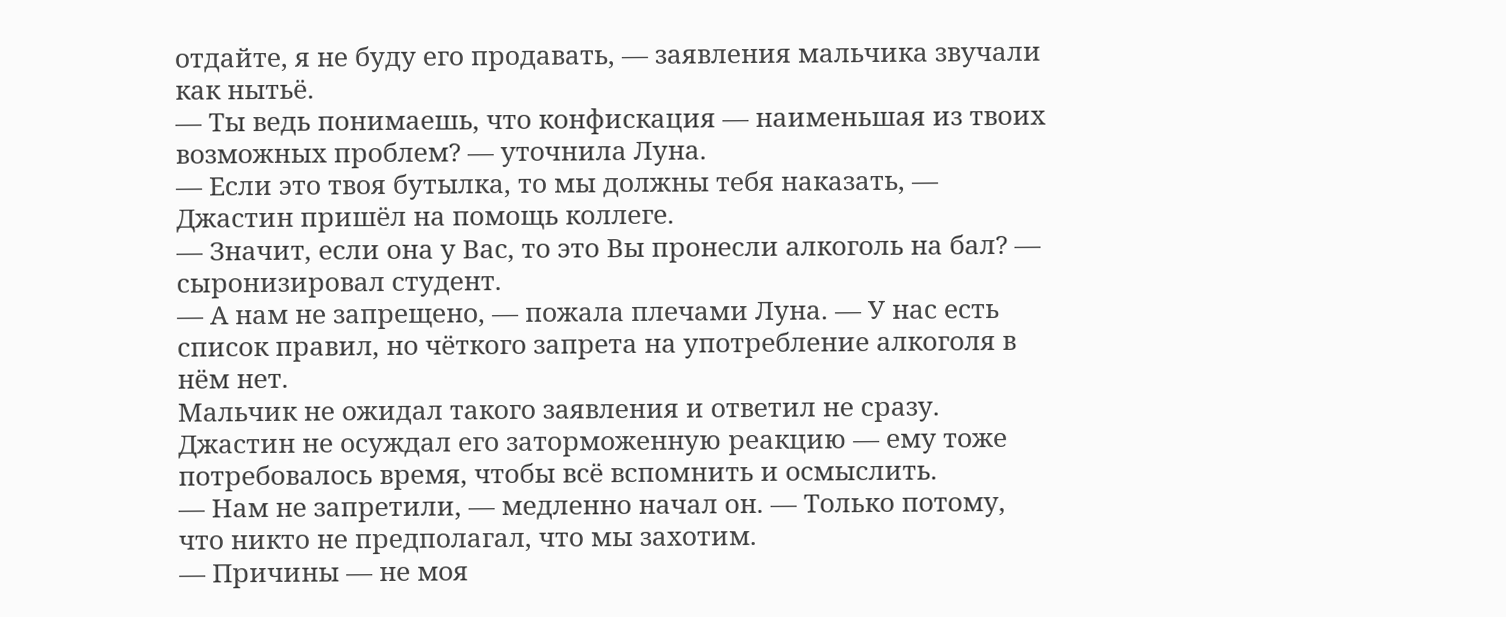отдайте, я не буду его продавать, — заявления мальчика звучали как нытьё.
— Ты ведь понимаешь, что конфискация — наименьшая из твоих возможных проблем? — уточнила Луна.
— Если это твоя бутылка, то мы должны тебя наказать, — Джастин пришёл на помощь коллеге.
— Значит, если она у Вас, то это Вы пронесли алкоголь на бал? — сыронизировал студент.
— А нам не запрещено, — пожала плечами Луна. — У нас есть список правил, но чёткого запрета на употребление алкоголя в нём нет.
Мальчик не ожидал такого заявления и ответил не сразу. Джастин не осуждал его заторможенную реакцию — ему тоже потребовалось время, чтобы всё вспомнить и осмыслить.
— Нам не запретили, — медленно начал он. — Только потому, что никто не предполагал, что мы захотим.
— Причины — не моя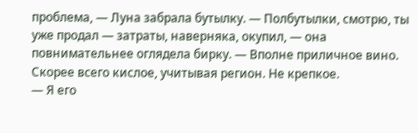проблема, — Луна забрала бутылку. — Полбутылки, смотрю, ты уже продал — затраты, наверняка, окупил, — она повнимательнее оглядела бирку. — Вполне приличное вино. Скорее всего кислое, учитывая регион. Не крепкое.
— Я его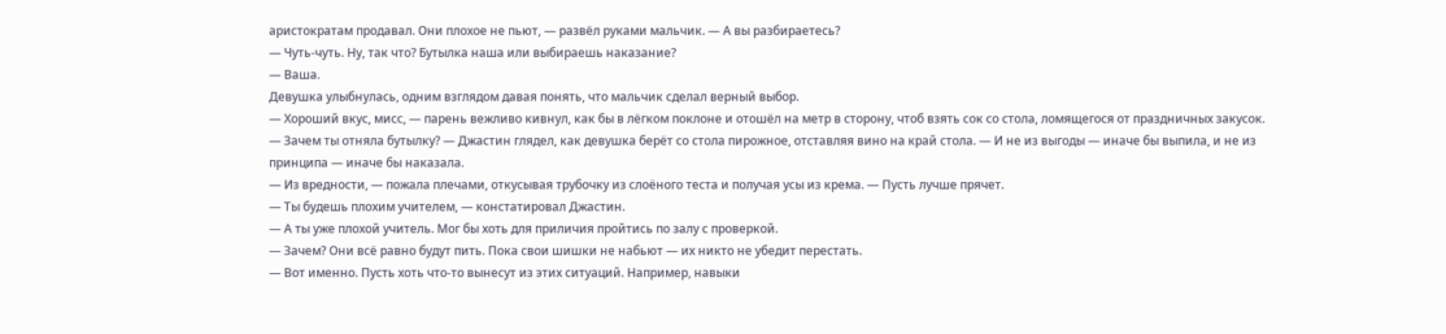аристократам продавал. Они плохое не пьют, — развёл руками мальчик. — А вы разбираетесь?
— Чуть-чуть. Ну, так что? Бутылка наша или выбираешь наказание?
— Ваша.
Девушка улыбнулась, одним взглядом давая понять, что мальчик сделал верный выбор.
— Хороший вкус, мисс, — парень вежливо кивнул, как бы в лёгком поклоне и отошёл на метр в сторону, чтоб взять сок со стола, ломящегося от праздничных закусок.
— Зачем ты отняла бутылку? — Джастин глядел, как девушка берёт со стола пирожное, отставляя вино на край стола. — И не из выгоды — иначе бы выпила, и не из принципа — иначе бы наказала.
— Из вредности, — пожала плечами, откусывая трубочку из слоёного теста и получая усы из крема. — Пусть лучше прячет.
— Ты будешь плохим учителем, — констатировал Джастин.
— А ты уже плохой учитель. Мог бы хоть для приличия пройтись по залу с проверкой.
— Зачем? Они всё равно будут пить. Пока свои шишки не набьют — их никто не убедит перестать.
— Вот именно. Пусть хоть что-то вынесут из этих ситуаций. Например, навыки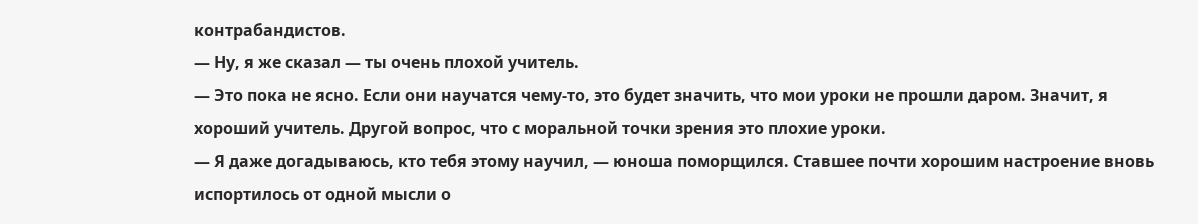контрабандистов.
— Ну, я же сказал — ты очень плохой учитель.
— Это пока не ясно. Если они научатся чему-то, это будет значить, что мои уроки не прошли даром. Значит, я хороший учитель. Другой вопрос, что с моральной точки зрения это плохие уроки.
— Я даже догадываюсь, кто тебя этому научил, — юноша поморщился. Ставшее почти хорошим настроение вновь испортилось от одной мысли о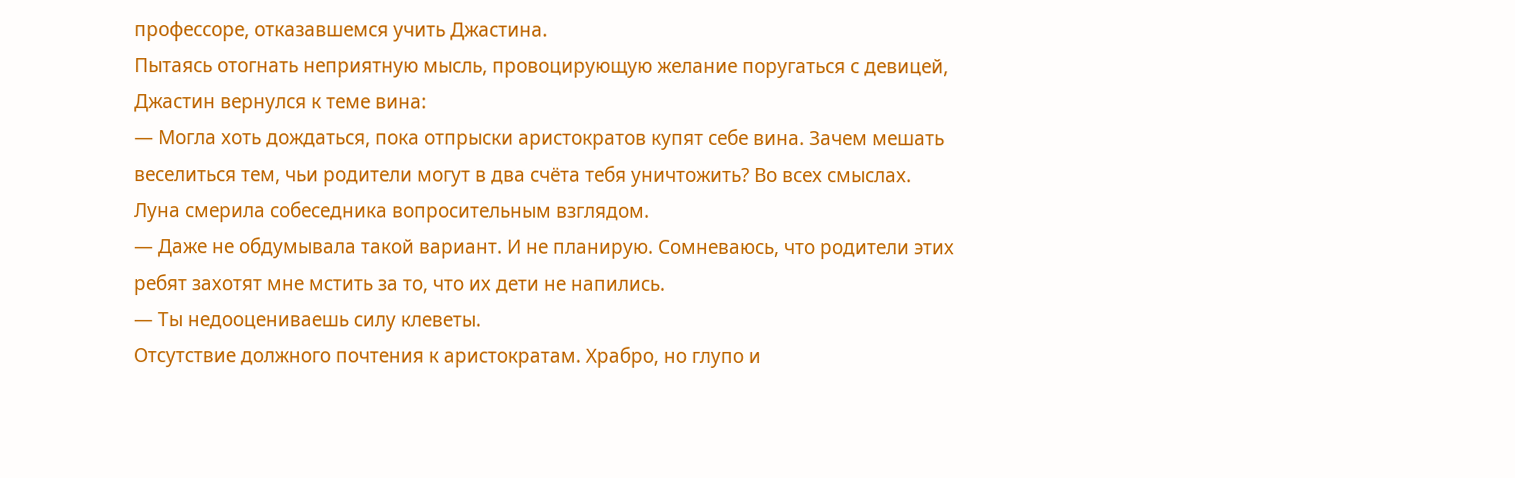профессоре, отказавшемся учить Джастина.
Пытаясь отогнать неприятную мысль, провоцирующую желание поругаться с девицей, Джастин вернулся к теме вина:
— Могла хоть дождаться, пока отпрыски аристократов купят себе вина. Зачем мешать веселиться тем, чьи родители могут в два счёта тебя уничтожить? Во всех смыслах.
Луна смерила собеседника вопросительным взглядом.
— Даже не обдумывала такой вариант. И не планирую. Сомневаюсь, что родители этих ребят захотят мне мстить за то, что их дети не напились.
— Ты недооцениваешь силу клеветы.
Отсутствие должного почтения к аристократам. Храбро, но глупо и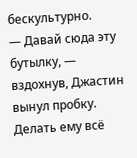бескультурно.
— Давай сюда эту бутылку, — вздохнув, Джастин вынул пробку. Делать ему всё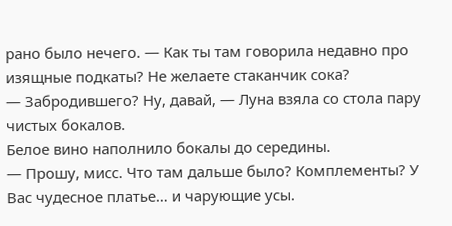рано было нечего. — Как ты там говорила недавно про изящные подкаты? Не желаете стаканчик сока?
— Забродившего? Ну, давай, — Луна взяла со стола пару чистых бокалов.
Белое вино наполнило бокалы до середины.
— Прошу, мисс. Что там дальше было? Комплементы? У Вас чудесное платье… и чарующие усы.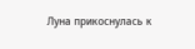Луна прикоснулась к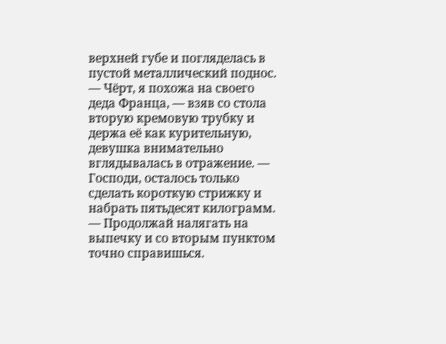верхней губе и погляделась в пустой металлический поднос.
— Чёрт, я похожа на своего деда Франца, — взяв со стола вторую кремовую трубку и держа её как курительную, девушка внимательно вглядывалась в отражение. — Господи, осталось только сделать короткую стрижку и набрать пятьдесят килограмм.
— Продолжай налягать на выпечку и со вторым пунктом точно справишься.